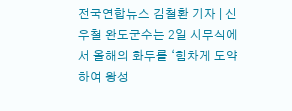전국연합뉴스 김철환 기자 | 신우철 완도군수는 2일 시무식에서 올해의 화두를 ‘힘차게 도약하여 왕성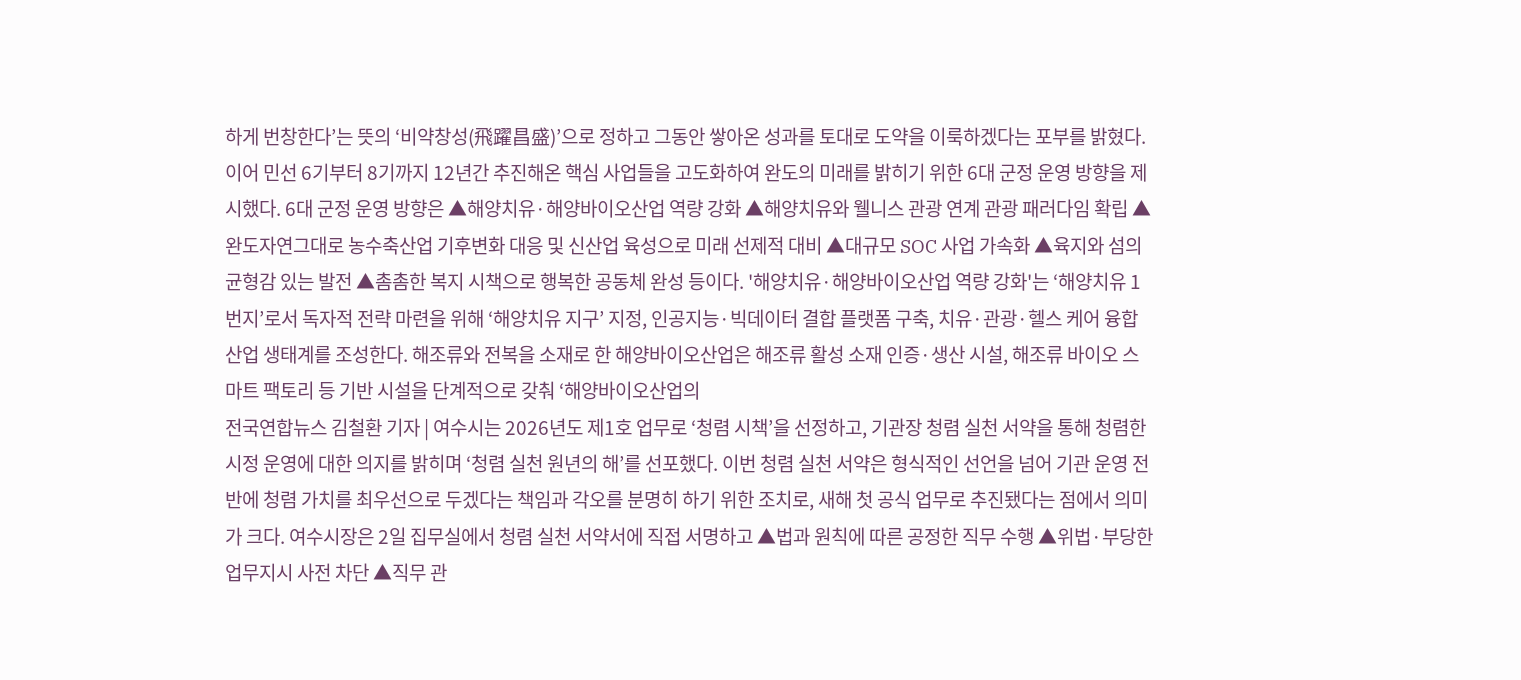하게 번창한다’는 뜻의 ‘비약창성(飛躍昌盛)’으로 정하고 그동안 쌓아온 성과를 토대로 도약을 이룩하겠다는 포부를 밝혔다. 이어 민선 6기부터 8기까지 12년간 추진해온 핵심 사업들을 고도화하여 완도의 미래를 밝히기 위한 6대 군정 운영 방향을 제시했다. 6대 군정 운영 방향은 ▲해양치유·해양바이오산업 역량 강화 ▲해양치유와 웰니스 관광 연계 관광 패러다임 확립 ▲완도자연그대로 농수축산업 기후변화 대응 및 신산업 육성으로 미래 선제적 대비 ▲대규모 SOC 사업 가속화 ▲육지와 섬의 균형감 있는 발전 ▲촘촘한 복지 시책으로 행복한 공동체 완성 등이다. '해양치유·해양바이오산업 역량 강화'는 ‘해양치유 1번지’로서 독자적 전략 마련을 위해 ‘해양치유 지구’ 지정, 인공지능·빅데이터 결합 플랫폼 구축, 치유·관광·헬스 케어 융합 산업 생태계를 조성한다. 해조류와 전복을 소재로 한 해양바이오산업은 해조류 활성 소재 인증·생산 시설, 해조류 바이오 스마트 팩토리 등 기반 시설을 단계적으로 갖춰 ‘해양바이오산업의
전국연합뉴스 김철환 기자 | 여수시는 2026년도 제1호 업무로 ‘청렴 시책’을 선정하고, 기관장 청렴 실천 서약을 통해 청렴한 시정 운영에 대한 의지를 밝히며 ‘청렴 실천 원년의 해’를 선포했다. 이번 청렴 실천 서약은 형식적인 선언을 넘어 기관 운영 전반에 청렴 가치를 최우선으로 두겠다는 책임과 각오를 분명히 하기 위한 조치로, 새해 첫 공식 업무로 추진됐다는 점에서 의미가 크다. 여수시장은 2일 집무실에서 청렴 실천 서약서에 직접 서명하고 ▲법과 원칙에 따른 공정한 직무 수행 ▲위법·부당한 업무지시 사전 차단 ▲직무 관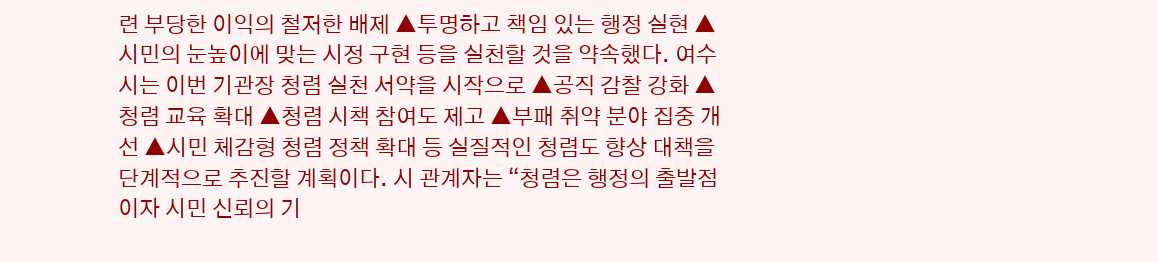련 부당한 이익의 철저한 배제 ▲투명하고 책임 있는 행정 실현 ▲시민의 눈높이에 맞는 시정 구현 등을 실천할 것을 약속했다. 여수시는 이번 기관장 청렴 실천 서약을 시작으로 ▲공직 감찰 강화 ▲청렴 교육 확대 ▲청렴 시책 참여도 제고 ▲부패 취약 분야 집중 개선 ▲시민 체감형 청렴 정책 확대 등 실질적인 청렴도 향상 대책을 단계적으로 추진할 계획이다. 시 관계자는 “청렴은 행정의 출발점이자 시민 신뢰의 기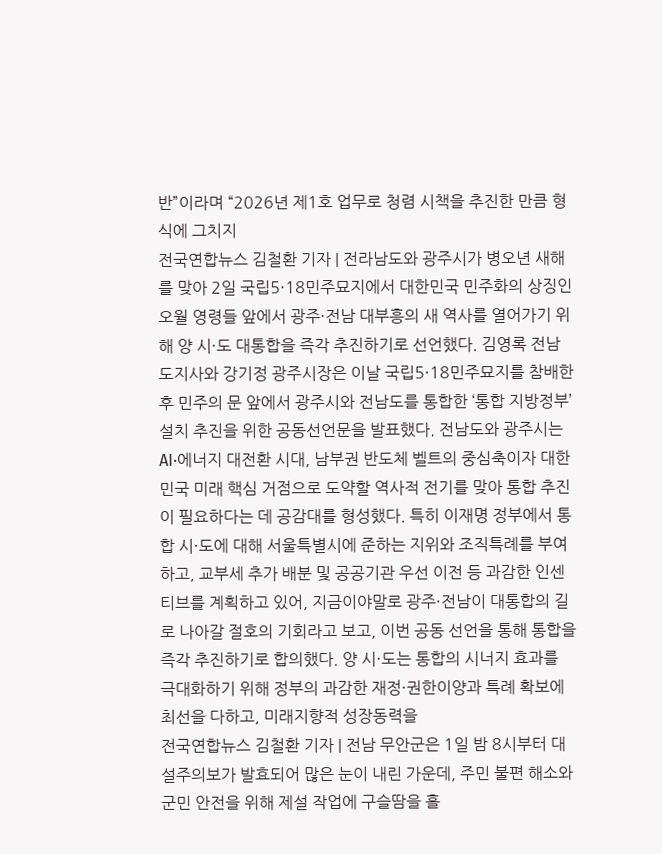반”이라며 “2026년 제1호 업무로 청렴 시책을 추진한 만큼 형식에 그치지
전국연합뉴스 김철환 기자 | 전라남도와 광주시가 병오년 새해를 맞아 2일 국립5·18민주묘지에서 대한민국 민주화의 상징인 오월 영령들 앞에서 광주·전남 대부흥의 새 역사를 열어가기 위해 양 시·도 대통합을 즉각 추진하기로 선언했다. 김영록 전남도지사와 강기정 광주시장은 이날 국립5·18민주묘지를 참배한 후 민주의 문 앞에서 광주시와 전남도를 통합한 ‘통합 지방정부’ 설치 추진을 위한 공동선언문을 발표했다. 전남도와 광주시는 AI·에너지 대전환 시대, 남부권 반도체 벨트의 중심축이자 대한민국 미래 핵심 거점으로 도약할 역사적 전기를 맞아 통합 추진이 필요하다는 데 공감대를 형성했다. 특히 이재명 정부에서 통합 시·도에 대해 서울특별시에 준하는 지위와 조직특례를 부여하고, 교부세 추가 배분 및 공공기관 우선 이전 등 과감한 인센티브를 계획하고 있어, 지금이야말로 광주·전남이 대통합의 길로 나아갈 절호의 기회라고 보고, 이번 공동 선언을 통해 통합을 즉각 추진하기로 합의했다. 양 시·도는 통합의 시너지 효과를 극대화하기 위해 정부의 과감한 재정·권한이양과 특례 확보에 최선을 다하고, 미래지향적 성장동력을
전국연합뉴스 김철환 기자 | 전남 무안군은 1일 밤 8시부터 대설주의보가 발효되어 많은 눈이 내린 가운데, 주민 불편 해소와 군민 안전을 위해 제설 작업에 구슬땀을 흘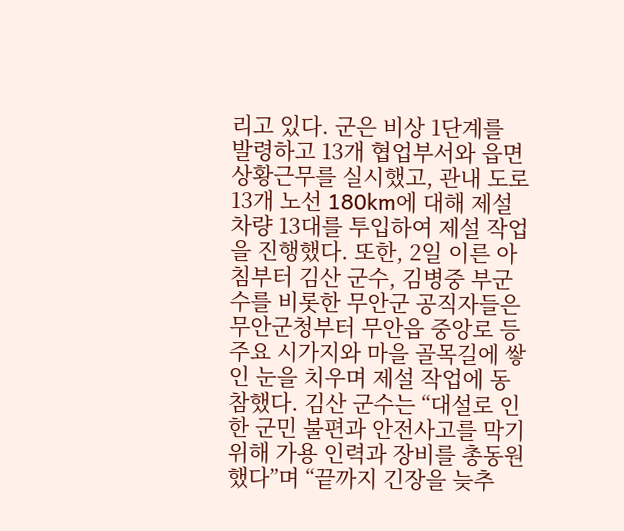리고 있다. 군은 비상 1단계를 발령하고 13개 협업부서와 읍면 상황근무를 실시했고, 관내 도로 13개 노선 180km에 대해 제설차량 13대를 투입하여 제설 작업을 진행했다. 또한, 2일 이른 아침부터 김산 군수, 김병중 부군수를 비롯한 무안군 공직자들은 무안군청부터 무안읍 중앙로 등 주요 시가지와 마을 골목길에 쌓인 눈을 치우며 제설 작업에 동참했다. 김산 군수는 “대설로 인한 군민 불편과 안전사고를 막기 위해 가용 인력과 장비를 총동원했다”며 “끝까지 긴장을 늦추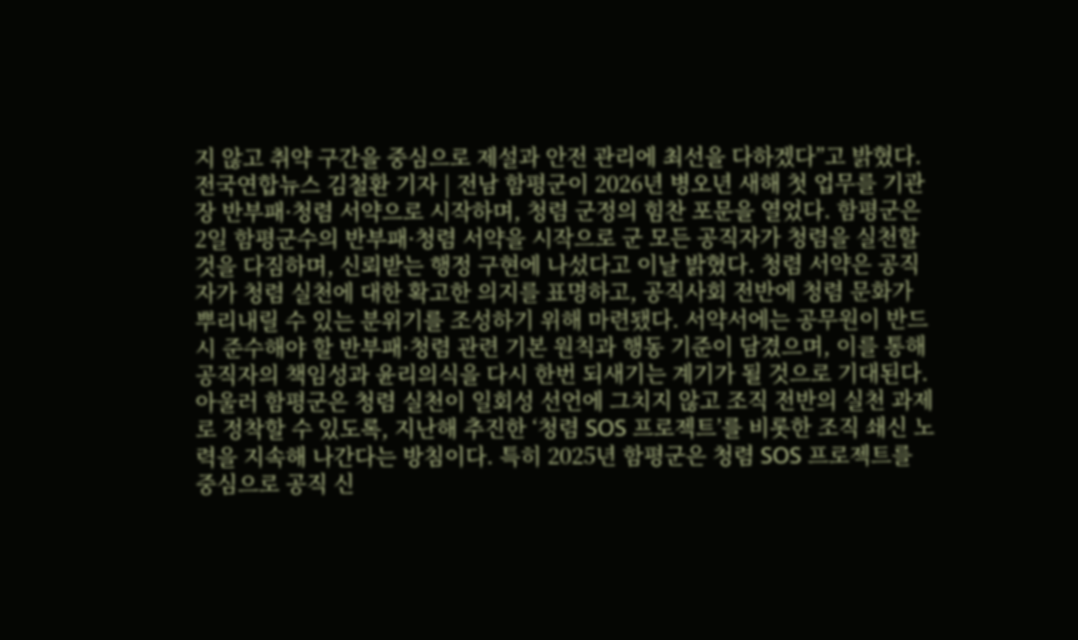지 않고 취약 구간을 중심으로 제설과 안전 관리에 최선을 다하겠다”고 밝혔다.
전국연합뉴스 김철환 기자 | 전남 함평군이 2026년 병오년 새해 첫 업무를 기관장 반부패·청렴 서약으로 시작하며, 청렴 군정의 힘찬 포문을 열었다. 함평군은 2일 함평군수의 반부패·청렴 서약을 시작으로 군 모든 공직자가 청렴을 실천할 것을 다짐하며, 신뢰받는 행정 구현에 나섰다고 이날 밝혔다. 청렴 서약은 공직자가 청렴 실천에 대한 확고한 의지를 표명하고, 공직사회 전반에 청렴 문화가 뿌리내릴 수 있는 분위기를 조성하기 위해 마련됐다. 서약서에는 공무원이 반드시 준수해야 할 반부패·청렴 관련 기본 원칙과 행동 기준이 담겼으며, 이를 통해 공직자의 책임성과 윤리의식을 다시 한번 되새기는 계기가 될 것으로 기대된다. 아울러 함평군은 청렴 실천이 일회성 선언에 그치지 않고 조직 전반의 실천 과제로 정착할 수 있도록, 지난해 추진한 ‘청렴 SOS 프로젝트’를 비롯한 조직 쇄신 노력을 지속해 나간다는 방침이다. 특히 2025년 함평군은 청렴 SOS 프로젝트를 중심으로 공직 신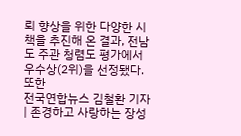뢰 향상을 위한 다양한 시책을 추진해 온 결과, 전남도 주관 청렴도 평가에서 우수상(2위)을 선정됐다. 또한
전국연합뉴스 김철환 기자 | 존경하고 사랑하는 장성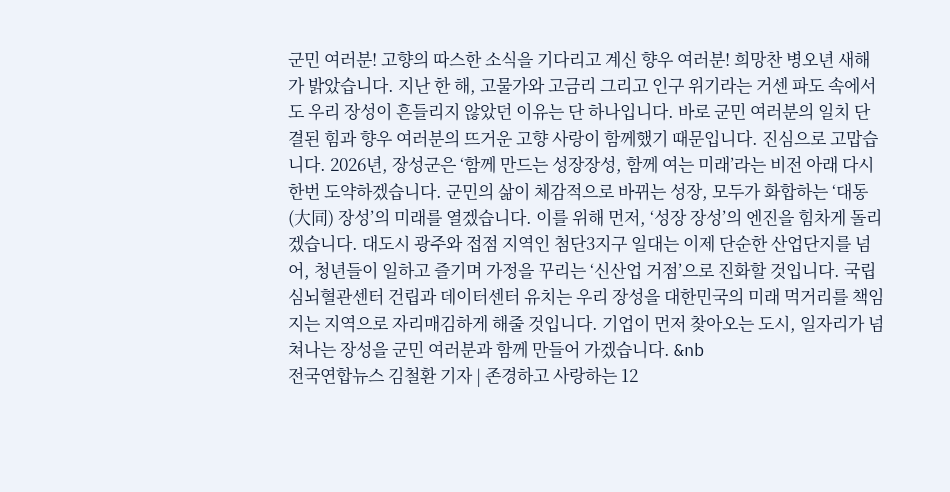군민 여러분! 고향의 따스한 소식을 기다리고 계신 향우 여러분! 희망찬 병오년 새해가 밝았습니다. 지난 한 해, 고물가와 고금리 그리고 인구 위기라는 거센 파도 속에서도 우리 장성이 흔들리지 않았던 이유는 단 하나입니다. 바로 군민 여러분의 일치 단결된 힘과 향우 여러분의 뜨거운 고향 사랑이 함께했기 때문입니다. 진심으로 고맙습니다. 2026년, 장성군은 ‘함께 만드는 성장장성, 함께 여는 미래’라는 비전 아래 다시 한번 도약하겠습니다. 군민의 삶이 체감적으로 바뀌는 성장, 모두가 화합하는 ‘대동(大同) 장성’의 미래를 열겠습니다. 이를 위해 먼저, ‘성장 장성’의 엔진을 힘차게 돌리겠습니다. 대도시 광주와 접점 지역인 첨단3지구 일대는 이제 단순한 산업단지를 넘어, 청년들이 일하고 즐기며 가정을 꾸리는 ‘신산업 거점’으로 진화할 것입니다. 국립심뇌혈관센터 건립과 데이터센터 유치는 우리 장성을 대한민국의 미래 먹거리를 책임지는 지역으로 자리매김하게 해줄 것입니다. 기업이 먼저 찾아오는 도시, 일자리가 넘쳐나는 장성을 군민 여러분과 함께 만들어 가겠습니다. &nb
전국연합뉴스 김철환 기자 | 존경하고 사랑하는 12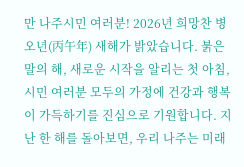만 나주시민 여러분! 2026년 희망찬 병오년(丙午年) 새해가 밝았습니다. 붉은 말의 해, 새로운 시작을 알리는 첫 아침, 시민 여러분 모두의 가정에 건강과 행복이 가득하기를 진심으로 기원합니다. 지난 한 해를 돌아보면, 우리 나주는 미래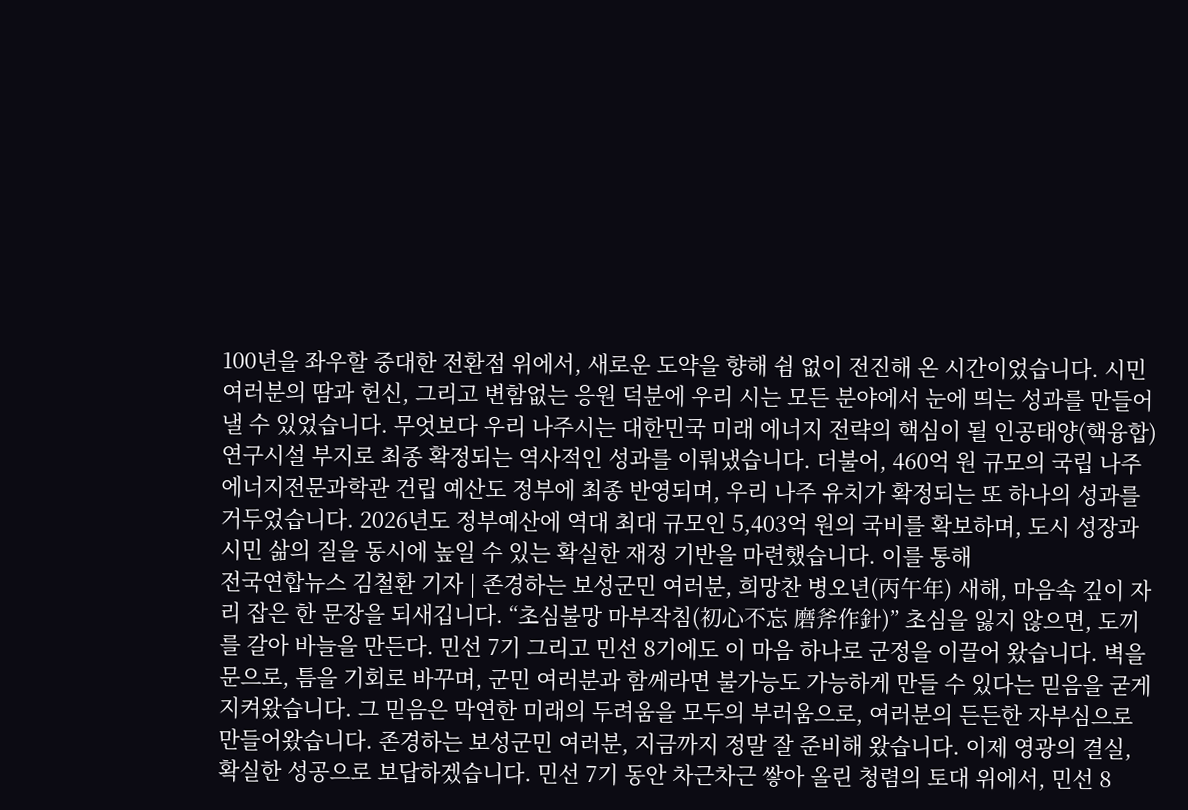100년을 좌우할 중대한 전환점 위에서, 새로운 도약을 향해 쉼 없이 전진해 온 시간이었습니다. 시민 여러분의 땀과 헌신, 그리고 변함없는 응원 덕분에 우리 시는 모든 분야에서 눈에 띄는 성과를 만들어 낼 수 있었습니다. 무엇보다 우리 나주시는 대한민국 미래 에너지 전략의 핵심이 될 인공태양(핵융합) 연구시설 부지로 최종 확정되는 역사적인 성과를 이뤄냈습니다. 더불어, 460억 원 규모의 국립 나주 에너지전문과학관 건립 예산도 정부에 최종 반영되며, 우리 나주 유치가 확정되는 또 하나의 성과를 거두었습니다. 2026년도 정부예산에 역대 최대 규모인 5,403억 원의 국비를 확보하며, 도시 성장과 시민 삶의 질을 동시에 높일 수 있는 확실한 재정 기반을 마련했습니다. 이를 통해
전국연합뉴스 김철환 기자 | 존경하는 보성군민 여러분, 희망찬 병오년(丙午年) 새해, 마음속 깊이 자리 잡은 한 문장을 되새깁니다. “초심불망 마부작침(初心不忘 磨斧作針)” 초심을 잃지 않으면, 도끼를 갈아 바늘을 만든다. 민선 7기 그리고 민선 8기에도 이 마음 하나로 군정을 이끌어 왔습니다. 벽을 문으로, 틈을 기회로 바꾸며, 군민 여러분과 함께라면 불가능도 가능하게 만들 수 있다는 믿음을 굳게 지켜왔습니다. 그 믿음은 막연한 미래의 두려움을 모두의 부러움으로, 여러분의 든든한 자부심으로 만들어왔습니다. 존경하는 보성군민 여러분, 지금까지 정말 잘 준비해 왔습니다. 이제 영광의 결실, 확실한 성공으로 보답하겠습니다. 민선 7기 동안 차근차근 쌓아 올린 청렴의 토대 위에서, 민선 8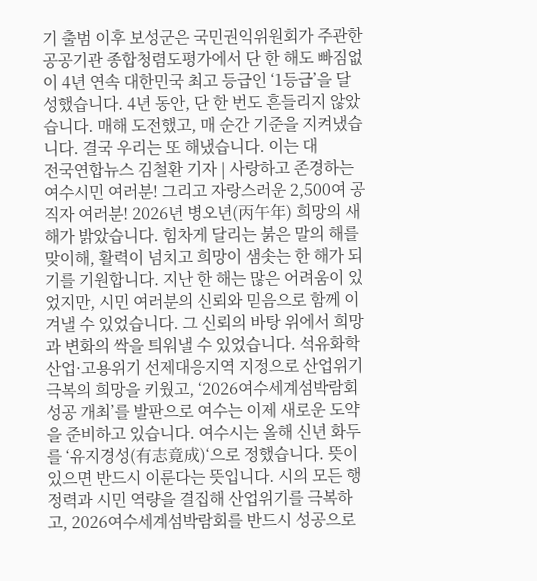기 출범 이후 보성군은 국민권익위원회가 주관한 공공기관 종합청렴도평가에서 단 한 해도 빠짐없이 4년 연속 대한민국 최고 등급인 ‘1등급’을 달성했습니다. 4년 동안, 단 한 번도 흔들리지 않았습니다. 매해 도전했고, 매 순간 기준을 지켜냈습니다. 결국 우리는 또 해냈습니다. 이는 대
전국연합뉴스 김철환 기자 | 사랑하고 존경하는 여수시민 여러분! 그리고 자랑스러운 2,500여 공직자 여러분! 2026년 병오년(丙午年) 희망의 새해가 밝았습니다. 힘차게 달리는 붉은 말의 해를 맞이해, 활력이 넘치고 희망이 샘솟는 한 해가 되기를 기원합니다. 지난 한 해는 많은 어려움이 있었지만, 시민 여러분의 신뢰와 믿음으로 함께 이겨낼 수 있었습니다. 그 신뢰의 바탕 위에서 희망과 변화의 싹을 틔워낼 수 있었습니다. 석유화학 산업·고용위기 선제대응지역 지정으로 산업위기 극복의 희망을 키웠고, ‘2026여수세계섬박람회 성공 개최’를 발판으로 여수는 이제 새로운 도약을 준비하고 있습니다. 여수시는 올해 신년 화두를 ‘유지경성(有志竟成)‘으로 정했습니다. 뜻이 있으면 반드시 이룬다는 뜻입니다. 시의 모든 행정력과 시민 역량을 결집해 산업위기를 극복하고, 2026여수세계섬박람회를 반드시 성공으로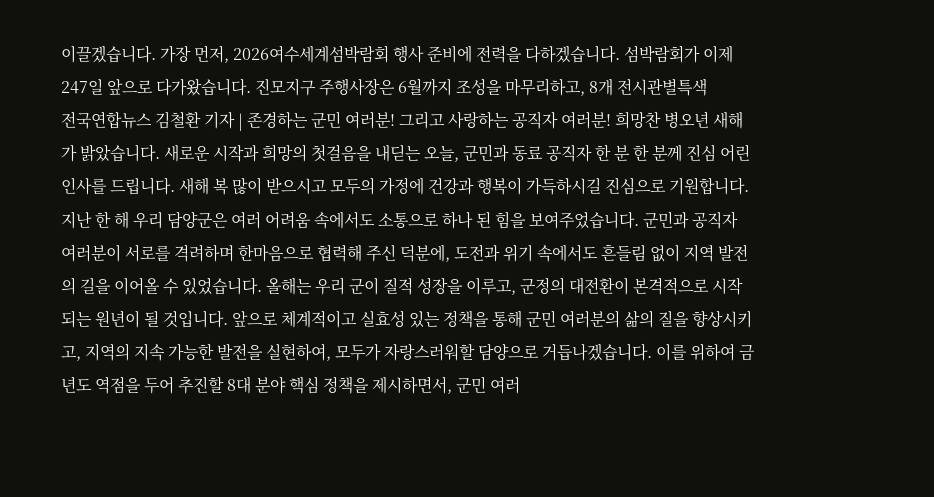이끌겠습니다. 가장 먼저, 2026여수세계섬박람회 행사 준비에 전력을 다하겠습니다. 섬박람회가 이제 247일 앞으로 다가왔습니다. 진모지구 주행사장은 6월까지 조성을 마무리하고, 8개 전시관별특색
전국연합뉴스 김철환 기자 | 존경하는 군민 여러분! 그리고 사랑하는 공직자 여러분! 희망찬 병오년 새해가 밝았습니다. 새로운 시작과 희망의 첫걸음을 내딛는 오늘, 군민과 동료 공직자 한 분 한 분께 진심 어린 인사를 드립니다. 새해 복 많이 받으시고 모두의 가정에 건강과 행복이 가득하시길 진심으로 기원합니다. 지난 한 해 우리 담양군은 여러 어려움 속에서도 소통으로 하나 된 힘을 보여주었습니다. 군민과 공직자 여러분이 서로를 격려하며 한마음으로 협력해 주신 덕분에, 도전과 위기 속에서도 흔들림 없이 지역 발전의 길을 이어올 수 있었습니다. 올해는 우리 군이 질적 성장을 이루고, 군정의 대전환이 본격적으로 시작되는 원년이 될 것입니다. 앞으로 체계적이고 실효성 있는 정책을 통해 군민 여러분의 삶의 질을 향상시키고, 지역의 지속 가능한 발전을 실현하여, 모두가 자랑스러워할 담양으로 거듭나겠습니다. 이를 위하여 금년도 역점을 두어 추진할 8대 분야 핵심 정책을 제시하면서, 군민 여러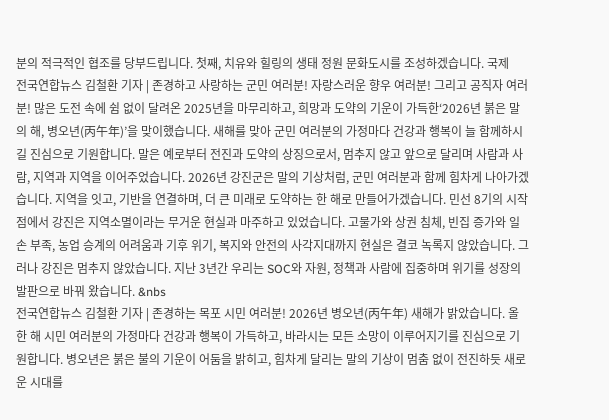분의 적극적인 협조를 당부드립니다. 첫째, 치유와 힐링의 생태 정원 문화도시를 조성하겠습니다. 국제
전국연합뉴스 김철환 기자 | 존경하고 사랑하는 군민 여러분! 자랑스러운 향우 여러분! 그리고 공직자 여러분! 많은 도전 속에 쉼 없이 달려온 2025년을 마무리하고, 희망과 도약의 기운이 가득한‘2026년 붉은 말의 해, 병오년(丙午年)’을 맞이했습니다. 새해를 맞아 군민 여러분의 가정마다 건강과 행복이 늘 함께하시길 진심으로 기원합니다. 말은 예로부터 전진과 도약의 상징으로서, 멈추지 않고 앞으로 달리며 사람과 사람, 지역과 지역을 이어주었습니다. 2026년 강진군은 말의 기상처럼, 군민 여러분과 함께 힘차게 나아가겠습니다. 지역을 잇고, 기반을 연결하며, 더 큰 미래로 도약하는 한 해로 만들어가겠습니다. 민선 8기의 시작점에서 강진은 지역소멸이라는 무거운 현실과 마주하고 있었습니다. 고물가와 상권 침체, 빈집 증가와 일손 부족, 농업 승계의 어려움과 기후 위기, 복지와 안전의 사각지대까지 현실은 결코 녹록지 않았습니다. 그러나 강진은 멈추지 않았습니다. 지난 3년간 우리는 SOC와 자원, 정책과 사람에 집중하며 위기를 성장의 발판으로 바꿔 왔습니다. &nbs
전국연합뉴스 김철환 기자 | 존경하는 목포 시민 여러분! 2026년 병오년(丙午年) 새해가 밝았습니다. 올 한 해 시민 여러분의 가정마다 건강과 행복이 가득하고, 바라시는 모든 소망이 이루어지기를 진심으로 기원합니다. 병오년은 붉은 불의 기운이 어둠을 밝히고, 힘차게 달리는 말의 기상이 멈춤 없이 전진하듯 새로운 시대를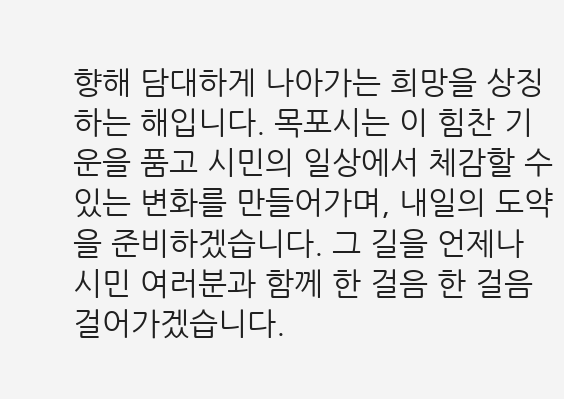향해 담대하게 나아가는 희망을 상징하는 해입니다. 목포시는 이 힘찬 기운을 품고 시민의 일상에서 체감할 수 있는 변화를 만들어가며, 내일의 도약을 준비하겠습니다. 그 길을 언제나 시민 여러분과 함께 한 걸음 한 걸음 걸어가겠습니다.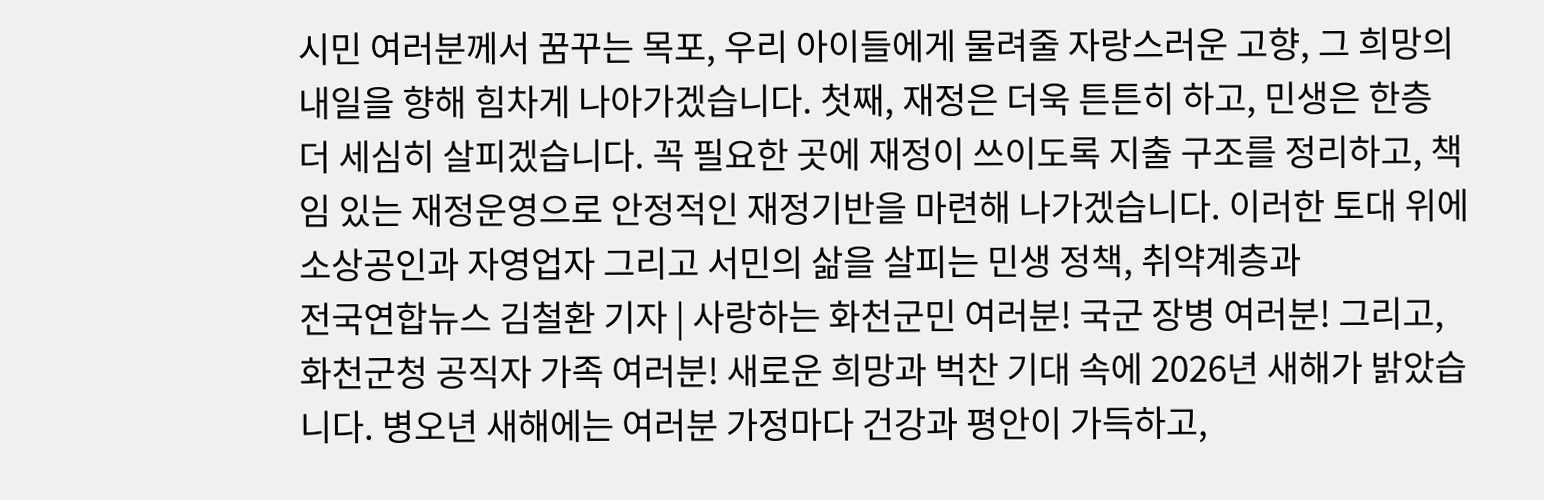시민 여러분께서 꿈꾸는 목포, 우리 아이들에게 물려줄 자랑스러운 고향, 그 희망의 내일을 향해 힘차게 나아가겠습니다. 첫째, 재정은 더욱 튼튼히 하고, 민생은 한층 더 세심히 살피겠습니다. 꼭 필요한 곳에 재정이 쓰이도록 지출 구조를 정리하고, 책임 있는 재정운영으로 안정적인 재정기반을 마련해 나가겠습니다. 이러한 토대 위에 소상공인과 자영업자 그리고 서민의 삶을 살피는 민생 정책, 취약계층과
전국연합뉴스 김철환 기자 | 사랑하는 화천군민 여러분! 국군 장병 여러분! 그리고, 화천군청 공직자 가족 여러분! 새로운 희망과 벅찬 기대 속에 2026년 새해가 밝았습니다. 병오년 새해에는 여러분 가정마다 건강과 평안이 가득하고,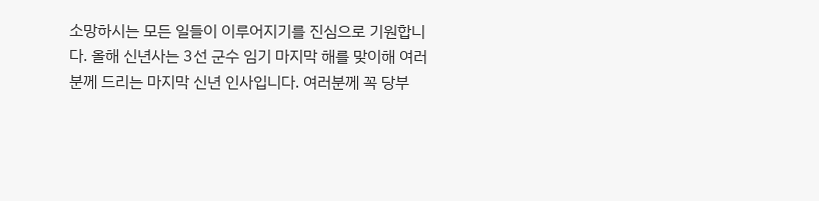소망하시는 모든 일들이 이루어지기를 진심으로 기원합니다. 올해 신년사는 3선 군수 임기 마지막 해를 맞이해 여러분께 드리는 마지막 신년 인사입니다. 여러분께 꼭 당부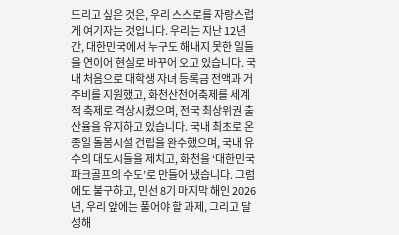드리고 싶은 것은, 우리 스스로를 자랑스럽게 여기자는 것입니다. 우리는 지난 12년 간, 대한민국에서 누구도 해내지 못한 일들을 연이어 현실로 바꾸어 오고 있습니다. 국내 처음으로 대학생 자녀 등록금 전액과 거주비를 지원했고, 화천산천어축제를 세계적 축제로 격상시켰으며, 전국 최상위권 출산율을 유지하고 있습니다. 국내 최초로 온종일 돌봄시설 건립을 완수했으며, 국내 유수의 대도시들을 제치고, 화천을 ‘대한민국 파크골프의 수도’로 만들어 냈습니다. 그럼에도 불구하고, 민선 8기 마지막 해인 2026년, 우리 앞에는 풀어야 할 과제, 그리고 달성해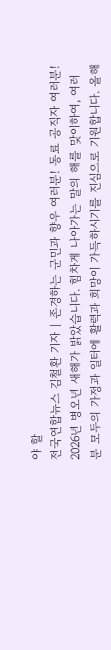야 할
전국연합뉴스 김철환 기자 | 존경하는 군민과 향우 여러분! 동료 공직자 여러분! 2026년 병오년 새해가 밝았습니다. 힘차게 나아가는 말의 해를 맞이하여, 여러분 모두의 가정과 일터에 활력과 희망이 가득하시기를 진심으로 기원합니다. 올해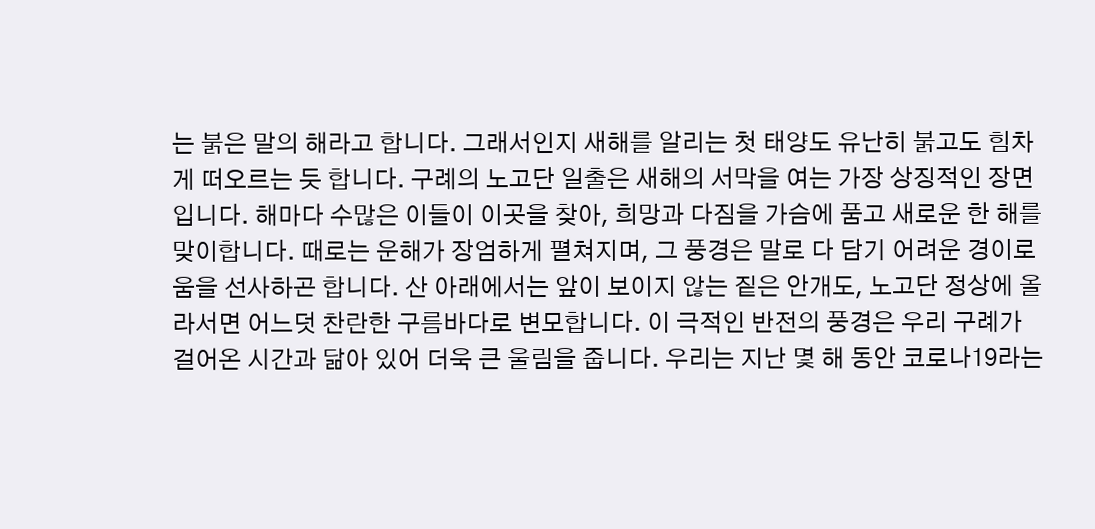는 붉은 말의 해라고 합니다. 그래서인지 새해를 알리는 첫 태양도 유난히 붉고도 힘차게 떠오르는 듯 합니다. 구례의 노고단 일출은 새해의 서막을 여는 가장 상징적인 장면입니다. 해마다 수많은 이들이 이곳을 찾아, 희망과 다짐을 가슴에 품고 새로운 한 해를 맞이합니다. 때로는 운해가 장엄하게 펼쳐지며, 그 풍경은 말로 다 담기 어려운 경이로움을 선사하곤 합니다. 산 아래에서는 앞이 보이지 않는 짙은 안개도, 노고단 정상에 올라서면 어느덧 찬란한 구름바다로 변모합니다. 이 극적인 반전의 풍경은 우리 구례가 걸어온 시간과 닮아 있어 더욱 큰 울림을 줍니다. 우리는 지난 몇 해 동안 코로나19라는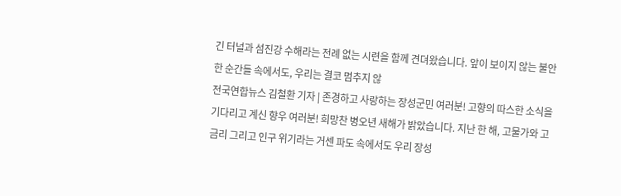긴 터널과 섬진강 수해라는 전례 없는 시련을 함께 견뎌왔습니다. 앞이 보이지 않는 불안한 순간들 속에서도, 우리는 결코 멈추지 않
전국연합뉴스 김철환 기자 | 존경하고 사랑하는 장성군민 여러분! 고향의 따스한 소식을 기다리고 계신 향우 여러분! 희망찬 병오년 새해가 밝았습니다. 지난 한 해, 고물가와 고금리 그리고 인구 위기라는 거센 파도 속에서도 우리 장성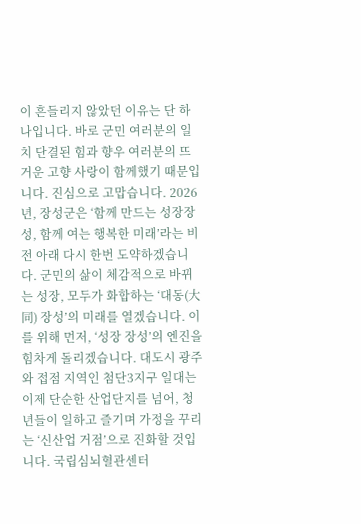이 흔들리지 않았던 이유는 단 하나입니다. 바로 군민 여러분의 일치 단결된 힘과 향우 여러분의 뜨거운 고향 사랑이 함께했기 때문입니다. 진심으로 고맙습니다. 2026년, 장성군은 ‘함께 만드는 성장장성, 함께 여는 행복한 미래’라는 비전 아래 다시 한번 도약하겠습니다. 군민의 삶이 체감적으로 바뀌는 성장, 모두가 화합하는 ‘대동(大同) 장성’의 미래를 열겠습니다. 이를 위해 먼저, ‘성장 장성’의 엔진을 힘차게 돌리겠습니다. 대도시 광주와 접점 지역인 첨단3지구 일대는 이제 단순한 산업단지를 넘어, 청년들이 일하고 즐기며 가정을 꾸리는 ‘신산업 거점’으로 진화할 것입니다. 국립심뇌혈관센터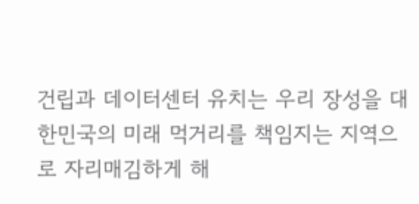건립과 데이터센터 유치는 우리 장성을 대한민국의 미래 먹거리를 책임지는 지역으로 자리매김하게 해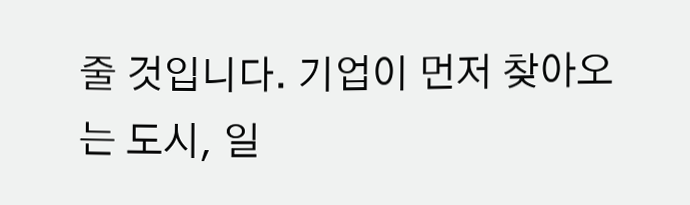줄 것입니다. 기업이 먼저 찾아오는 도시, 일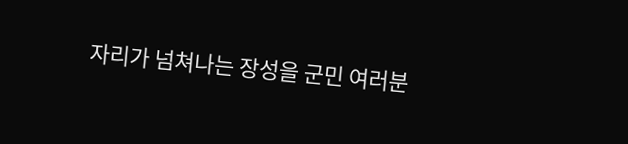자리가 넘쳐나는 장성을 군민 여러분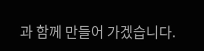과 함께 만들어 가겠습니다.